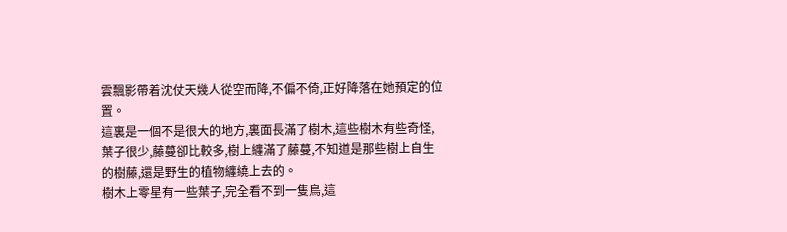雲飄影帶着沈仗天幾人從空而降,不偏不倚,正好降落在她預定的位置。
這裏是一個不是很大的地方,裏面長滿了樹木,這些樹木有些奇怪,葉子很少,藤蔓卻比較多,樹上纏滿了藤蔓,不知道是那些樹上自生的樹藤,還是野生的植物纏繞上去的。
樹木上零星有一些葉子,完全看不到一隻鳥,這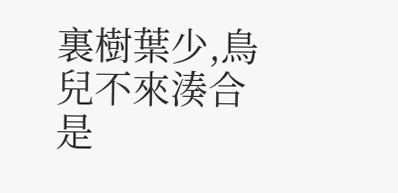裏樹葉少,鳥兒不來湊合是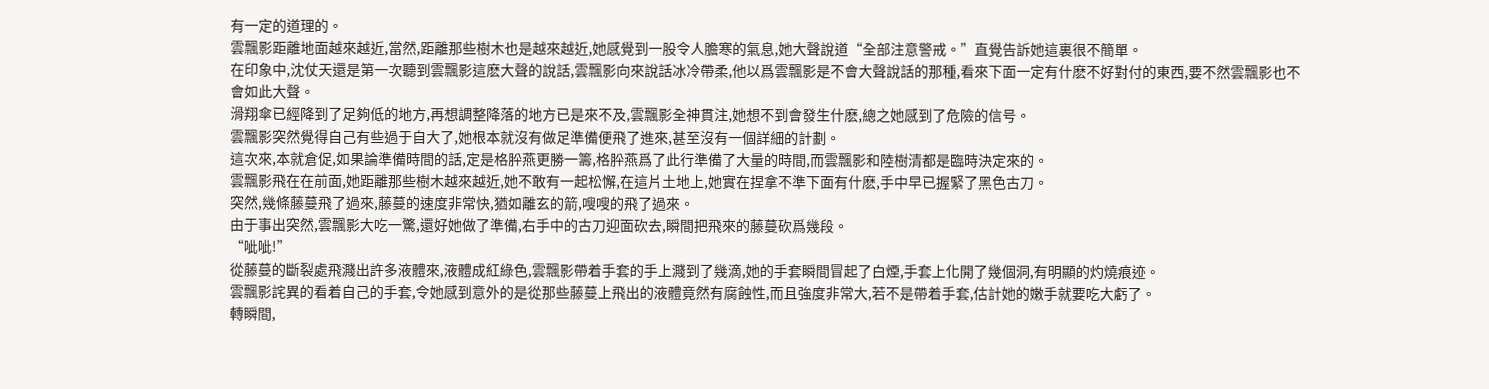有一定的道理的。
雲飄影距離地面越來越近,當然,距離那些樹木也是越來越近,她感覺到一股令人膽寒的氣息,她大聲說道“全部注意警戒。”直覺告訴她這裏很不簡單。
在印象中,沈仗天還是第一次聽到雲飄影這麽大聲的說話,雲飄影向來說話冰冷帶柔,他以爲雲飄影是不會大聲說話的那種,看來下面一定有什麽不好對付的東西,要不然雲飄影也不會如此大聲。
滑翔傘已經降到了足夠低的地方,再想調整降落的地方已是來不及,雲飄影全神貫注,她想不到會發生什麽,總之她感到了危險的信号。
雲飄影突然覺得自己有些過于自大了,她根本就沒有做足準備便飛了進來,甚至沒有一個詳細的計劃。
這次來,本就倉促,如果論準備時間的話,定是格肸燕更勝一籌,格肸燕爲了此行準備了大量的時間,而雲飄影和陸樹清都是臨時決定來的。
雲飄影飛在在前面,她距離那些樹木越來越近,她不敢有一起松懈,在這片土地上,她實在捏拿不準下面有什麽,手中早已握緊了黑色古刀。
突然,幾條藤蔓飛了過來,藤蔓的速度非常快,猶如離玄的箭,嗖嗖的飛了過來。
由于事出突然,雲飄影大吃一驚,還好她做了準備,右手中的古刀迎面砍去,瞬間把飛來的藤蔓砍爲幾段。
“呲呲!”
從藤蔓的斷裂處飛濺出許多液體來,液體成紅綠色,雲飄影帶着手套的手上濺到了幾滴,她的手套瞬間冒起了白煙,手套上化開了幾個洞,有明顯的灼燒痕迹。
雲飄影詫異的看着自己的手套,令她感到意外的是從那些藤蔓上飛出的液體竟然有腐蝕性,而且強度非常大,若不是帶着手套,估計她的嫩手就要吃大虧了。
轉瞬間,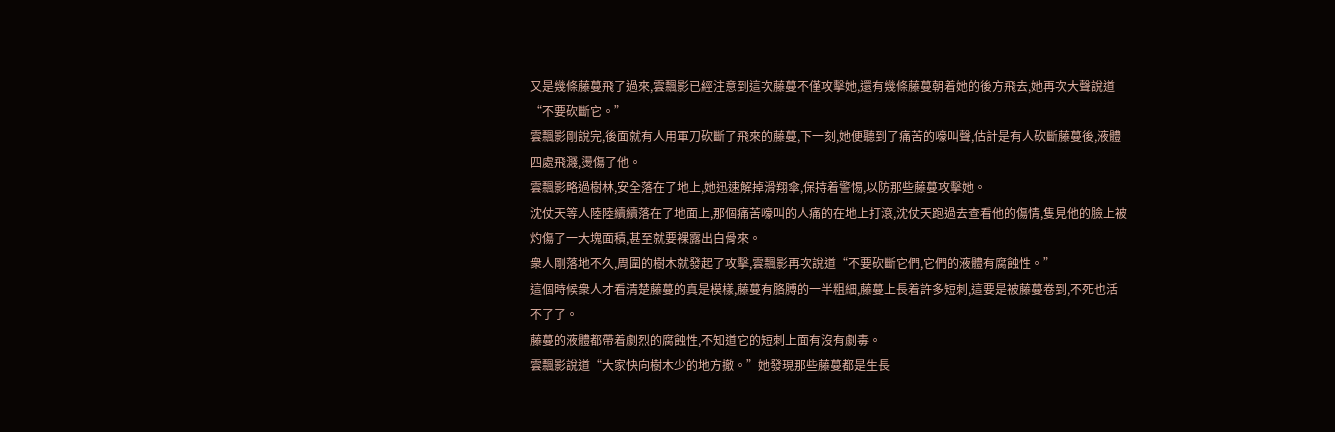又是幾條藤蔓飛了過來,雲飄影已經注意到這次藤蔓不僅攻擊她,還有幾條藤蔓朝着她的後方飛去,她再次大聲說道“不要砍斷它。”
雲飄影剛說完,後面就有人用軍刀砍斷了飛來的藤蔓,下一刻,她便聽到了痛苦的嚎叫聲,估計是有人砍斷藤蔓後,液體四處飛濺,燙傷了他。
雲飄影略過樹林,安全落在了地上,她迅速解掉滑翔傘,保持着警惕,以防那些藤蔓攻擊她。
沈仗天等人陸陸續續落在了地面上,那個痛苦嚎叫的人痛的在地上打滾,沈仗天跑過去查看他的傷情,隻見他的臉上被灼傷了一大塊面積,甚至就要裸露出白骨來。
衆人剛落地不久,周圍的樹木就發起了攻擊,雲飄影再次說道“不要砍斷它們,它們的液體有腐蝕性。”
這個時候衆人才看清楚藤蔓的真是模樣,藤蔓有胳膊的一半粗細,藤蔓上長着許多短刺,這要是被藤蔓卷到,不死也活不了了。
藤蔓的液體都帶着劇烈的腐蝕性,不知道它的短刺上面有沒有劇毒。
雲飄影說道“大家快向樹木少的地方撤。”她發現那些藤蔓都是生長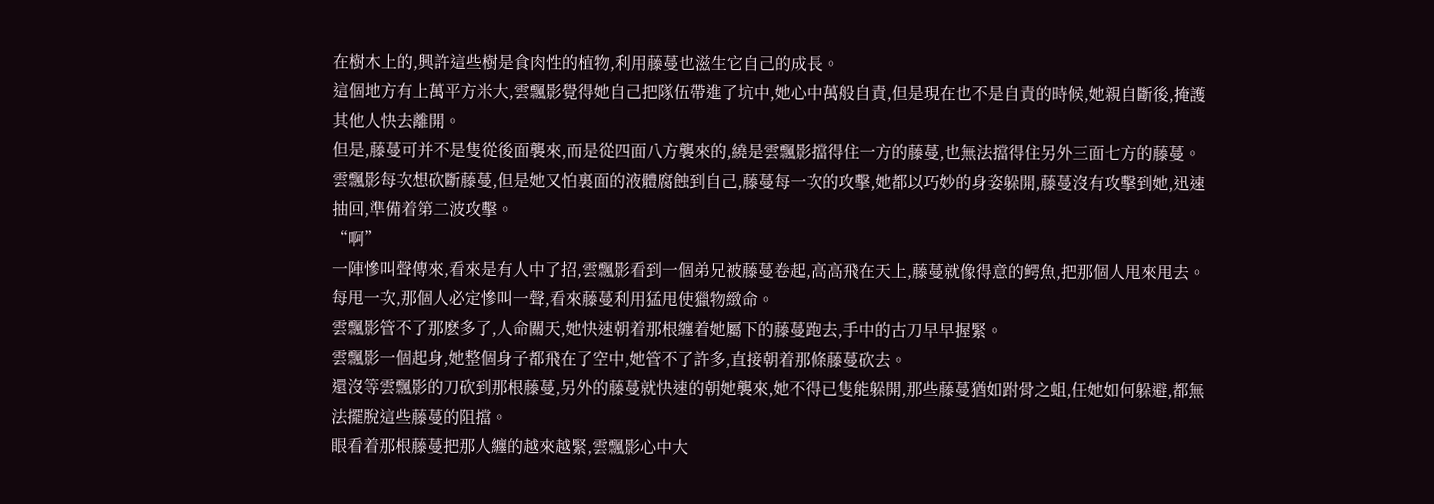在樹木上的,興許這些樹是食肉性的植物,利用藤蔓也滋生它自己的成長。
這個地方有上萬平方米大,雲飄影覺得她自己把隊伍帶進了坑中,她心中萬般自責,但是現在也不是自責的時候,她親自斷後,掩護其他人快去離開。
但是,藤蔓可并不是隻從後面襲來,而是從四面八方襲來的,繞是雲飄影擋得住一方的藤蔓,也無法擋得住另外三面七方的藤蔓。
雲飄影每次想砍斷藤蔓,但是她又怕裏面的液體腐蝕到自己,藤蔓每一次的攻擊,她都以巧妙的身姿躲開,藤蔓沒有攻擊到她,迅速抽回,準備着第二波攻擊。
“啊”
一陣慘叫聲傳來,看來是有人中了招,雲飄影看到一個弟兄被藤蔓卷起,高高飛在天上,藤蔓就像得意的鳄魚,把那個人甩來甩去。
每甩一次,那個人必定慘叫一聲,看來藤蔓利用猛甩使獵物緻命。
雲飄影管不了那麽多了,人命關天,她快速朝着那根纏着她屬下的藤蔓跑去,手中的古刀早早握緊。
雲飄影一個起身,她整個身子都飛在了空中,她管不了許多,直接朝着那條藤蔓砍去。
還沒等雲飄影的刀砍到那根藤蔓,另外的藤蔓就快速的朝她襲來,她不得已隻能躲開,那些藤蔓猶如跗骨之蛆,任她如何躲避,都無法擺脫這些藤蔓的阻擋。
眼看着那根藤蔓把那人纏的越來越緊,雲飄影心中大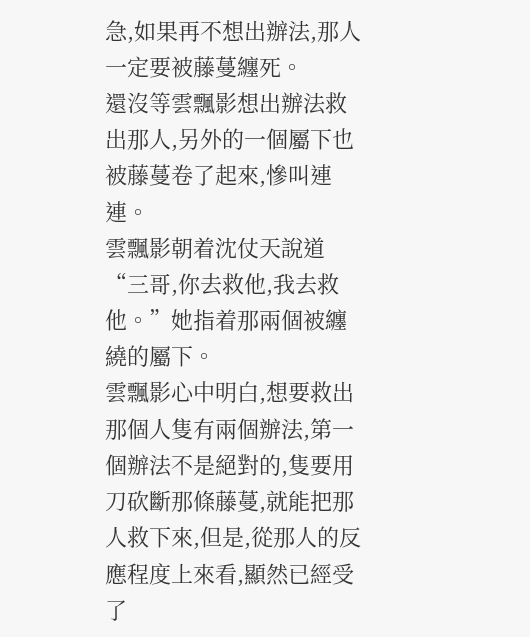急,如果再不想出辦法,那人一定要被藤蔓纏死。
還沒等雲飄影想出辦法救出那人,另外的一個屬下也被藤蔓卷了起來,慘叫連連。
雲飄影朝着沈仗天說道“三哥,你去救他,我去救他。”她指着那兩個被纏繞的屬下。
雲飄影心中明白,想要救出那個人隻有兩個辦法,第一個辦法不是絕對的,隻要用刀砍斷那條藤蔓,就能把那人救下來,但是,從那人的反應程度上來看,顯然已經受了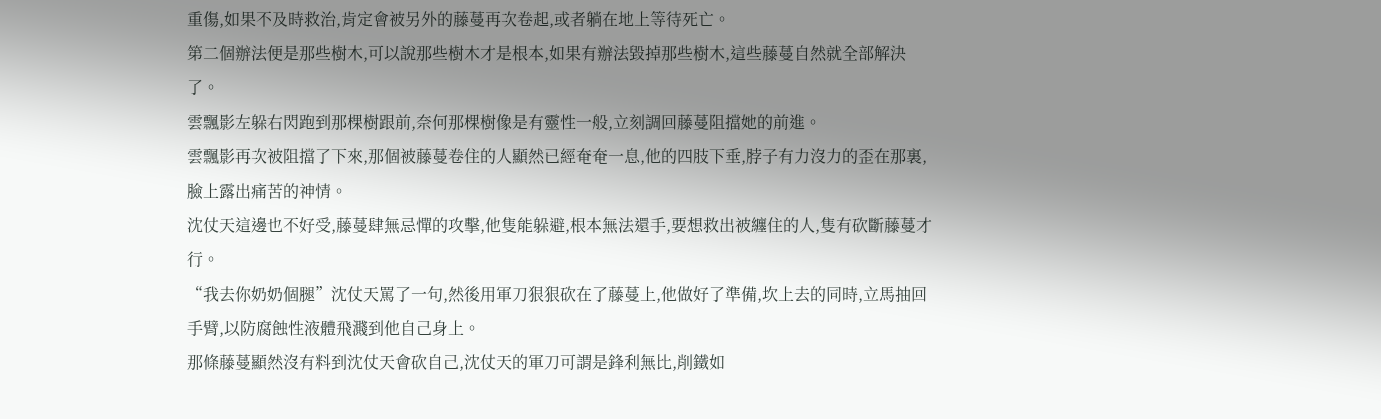重傷,如果不及時救治,肯定會被另外的藤蔓再次卷起,或者躺在地上等待死亡。
第二個辦法便是那些樹木,可以說那些樹木才是根本,如果有辦法毀掉那些樹木,這些藤蔓自然就全部解決了。
雲飄影左躲右閃跑到那棵樹跟前,奈何那棵樹像是有靈性一般,立刻調回藤蔓阻擋她的前進。
雲飄影再次被阻擋了下來,那個被藤蔓卷住的人顯然已經奄奄一息,他的四肢下垂,脖子有力沒力的歪在那裏,臉上露出痛苦的神情。
沈仗天這邊也不好受,藤蔓肆無忌憚的攻擊,他隻能躲避,根本無法還手,要想救出被纏住的人,隻有砍斷藤蔓才行。
“我去你奶奶個腿”沈仗天罵了一句,然後用軍刀狠狠砍在了藤蔓上,他做好了準備,坎上去的同時,立馬抽回手臂,以防腐蝕性液體飛濺到他自己身上。
那條藤蔓顯然沒有料到沈仗天會砍自己,沈仗天的軍刀可謂是鋒利無比,削鐵如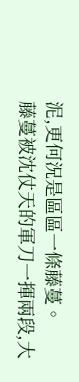泥,更何況是區區一條藤蔓。
藤蔓被沈仗天的軍刀一揮兩段,大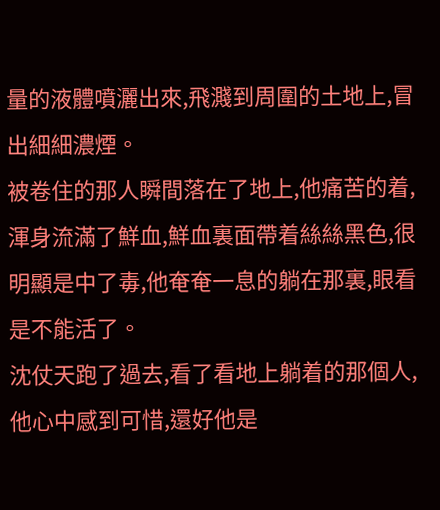量的液體噴灑出來,飛濺到周圍的土地上,冒出細細濃煙。
被卷住的那人瞬間落在了地上,他痛苦的着,渾身流滿了鮮血,鮮血裏面帶着絲絲黑色,很明顯是中了毒,他奄奄一息的躺在那裏,眼看是不能活了。
沈仗天跑了過去,看了看地上躺着的那個人,他心中感到可惜,還好他是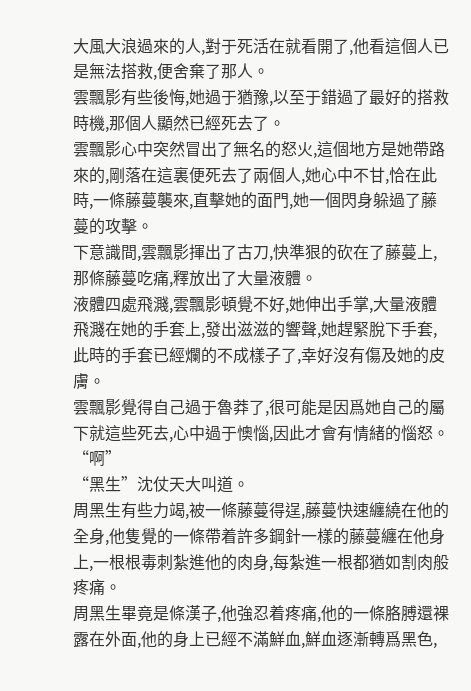大風大浪過來的人,對于死活在就看開了,他看這個人已是無法搭救,便舍棄了那人。
雲飄影有些後悔,她過于猶豫,以至于錯過了最好的搭救時機,那個人顯然已經死去了。
雲飄影心中突然冒出了無名的怒火,這個地方是她帶路來的,剛落在這裏便死去了兩個人,她心中不甘,恰在此時,一條藤蔓襲來,直擊她的面門,她一個閃身躲過了藤蔓的攻擊。
下意識間,雲飄影揮出了古刀,快準狠的砍在了藤蔓上,那條藤蔓吃痛,釋放出了大量液體。
液體四處飛濺,雲飄影頓覺不好,她伸出手掌,大量液體飛濺在她的手套上,發出滋滋的響聲,她趕緊脫下手套,此時的手套已經爛的不成樣子了,幸好沒有傷及她的皮膚。
雲飄影覺得自己過于魯莽了,很可能是因爲她自己的屬下就這些死去,心中過于懊惱,因此才會有情緒的惱怒。
“啊”
“黑生”沈仗天大叫道。
周黑生有些力竭,被一條藤蔓得逞,藤蔓快速纏繞在他的全身,他隻覺的一條帶着許多鋼針一樣的藤蔓纏在他身上,一根根毒刺紮進他的肉身,每紮進一根都猶如割肉般疼痛。
周黑生畢竟是條漢子,他強忍着疼痛,他的一條胳膊還裸露在外面,他的身上已經不滿鮮血,鮮血逐漸轉爲黑色,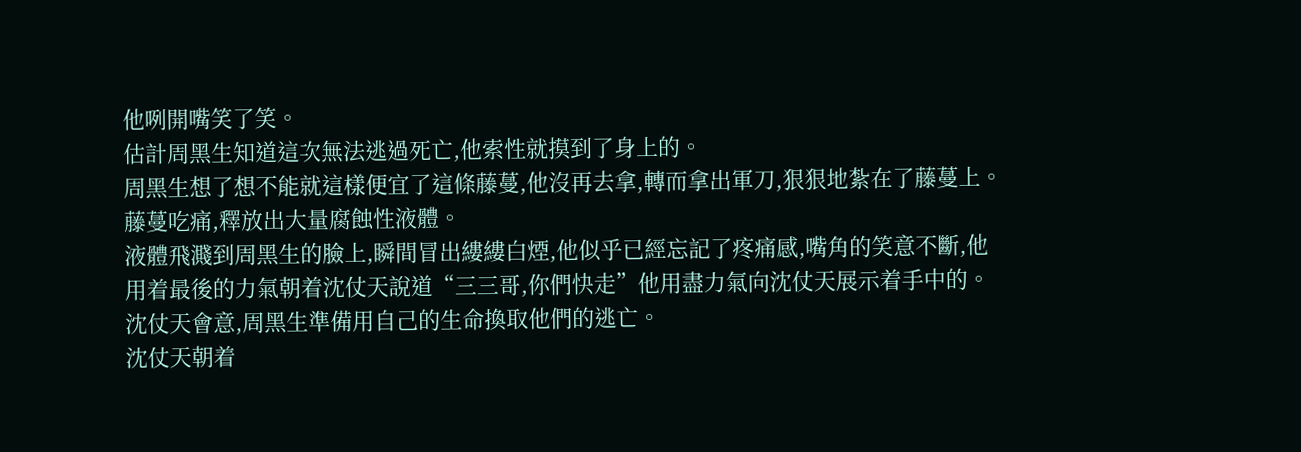他咧開嘴笑了笑。
估計周黑生知道這次無法逃過死亡,他索性就摸到了身上的。
周黑生想了想不能就這樣便宜了這條藤蔓,他沒再去拿,轉而拿出軍刀,狠狠地紮在了藤蔓上。藤蔓吃痛,釋放出大量腐蝕性液體。
液體飛濺到周黑生的臉上,瞬間冒出縷縷白煙,他似乎已經忘記了疼痛感,嘴角的笑意不斷,他用着最後的力氣朝着沈仗天說道“三三哥,你們快走”他用盡力氣向沈仗天展示着手中的。
沈仗天會意,周黑生準備用自己的生命換取他們的逃亡。
沈仗天朝着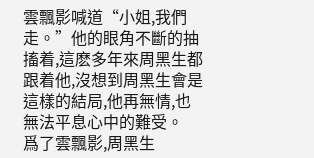雲飄影喊道“小姐,我們走。”他的眼角不斷的抽搐着,這麽多年來周黑生都跟着他,沒想到周黑生會是這樣的結局,他再無情,也無法平息心中的難受。
爲了雲飄影,周黑生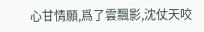心甘情願,爲了雲飄影,沈仗天咬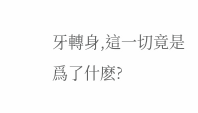牙轉身,這一切竟是爲了什麽?